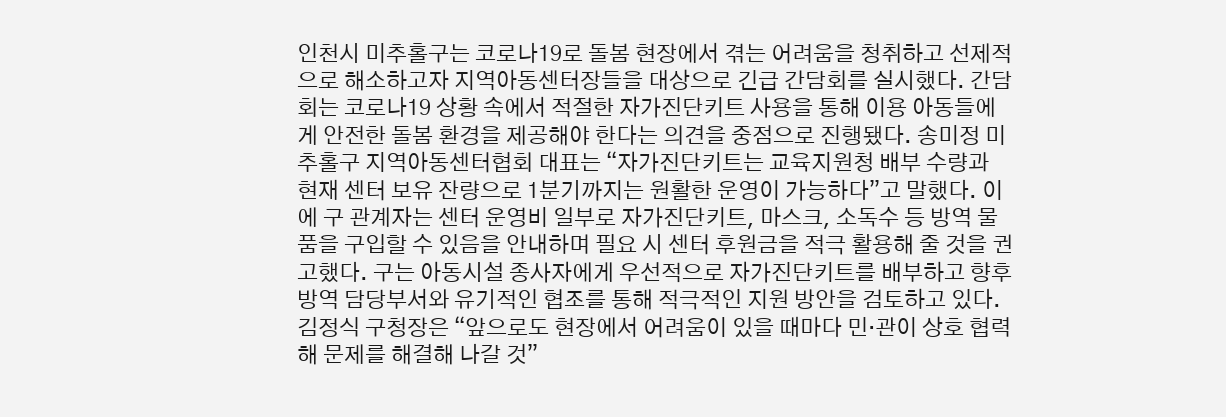인천시 미추홀구는 코로나19로 돌봄 현장에서 겪는 어려움을 청취하고 선제적으로 해소하고자 지역아동센터장들을 대상으로 긴급 간담회를 실시했다. 간담회는 코로나19 상황 속에서 적절한 자가진단키트 사용을 통해 이용 아동들에게 안전한 돌봄 환경을 제공해야 한다는 의견을 중점으로 진행됐다. 송미정 미추홀구 지역아동센터협회 대표는 “자가진단키트는 교육지원청 배부 수량과 현재 센터 보유 잔량으로 1분기까지는 원활한 운영이 가능하다”고 말했다. 이에 구 관계자는 센터 운영비 일부로 자가진단키트, 마스크, 소독수 등 방역 물품을 구입할 수 있음을 안내하며 필요 시 센터 후원금을 적극 활용해 줄 것을 권고했다. 구는 아동시설 종사자에게 우선적으로 자가진단키트를 배부하고 향후 방역 담당부서와 유기적인 협조를 통해 적극적인 지원 방안을 검토하고 있다. 김정식 구청장은 “앞으로도 현장에서 어려움이 있을 때마다 민·관이 상호 협력해 문제를 해결해 나갈 것”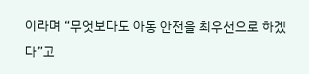이라며 “무엇보다도 아동 안전을 최우선으로 하겠다”고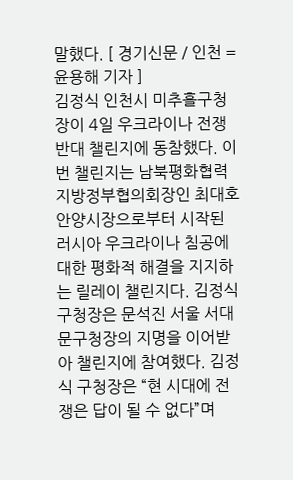말했다. [ 경기신문 / 인천 = 윤용해 기자 ]
김정식 인천시 미추홀구청장이 4일 우크라이나 전쟁 반대 챌린지에 동참했다. 이번 챌린지는 남북평화협력 지방정부협의회장인 최대호 안양시장으로부터 시작된 러시아 우크라이나 침공에 대한 평화적 해결을 지지하는 릴레이 챌린지다. 김정식 구청장은 문석진 서울 서대문구청장의 지명을 이어받아 챌린지에 참여했다. 김정식 구청장은 “현 시대에 전쟁은 답이 될 수 없다”며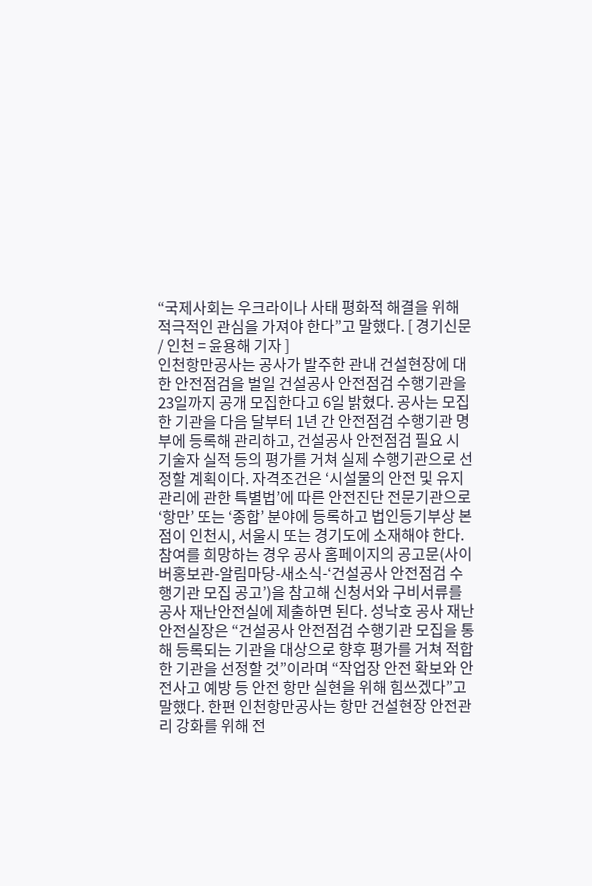“국제사회는 우크라이나 사태 평화적 해결을 위해 적극적인 관심을 가져야 한다”고 말했다. [ 경기신문 / 인천 = 윤용해 기자 ]
인천항만공사는 공사가 발주한 관내 건설현장에 대한 안전점검을 벌일 건설공사 안전점검 수행기관을 23일까지 공개 모집한다고 6일 밝혔다. 공사는 모집한 기관을 다음 달부터 1년 간 안전점검 수행기관 명부에 등록해 관리하고, 건설공사 안전점검 필요 시 기술자 실적 등의 평가를 거쳐 실제 수행기관으로 선정할 계획이다. 자격조건은 ‘시설물의 안전 및 유지관리에 관한 특별법’에 따른 안전진단 전문기관으로 ‘항만’ 또는 ‘종합’ 분야에 등록하고 법인등기부상 본점이 인천시, 서울시 또는 경기도에 소재해야 한다. 참여를 희망하는 경우 공사 홈페이지의 공고문(사이버홍보관-알림마당-새소식-‘건설공사 안전점검 수행기관 모집 공고’)을 참고해 신청서와 구비서류를 공사 재난안전실에 제출하면 된다. 성낙호 공사 재난안전실장은 “건설공사 안전점검 수행기관 모집을 통해 등록되는 기관을 대상으로 향후 평가를 거쳐 적합한 기관을 선정할 것”이라며 “작업장 안전 확보와 안전사고 예방 등 안전 항만 실현을 위해 힘쓰겠다”고 말했다. 한편 인천항만공사는 항만 건설현장 안전관리 강화를 위해 전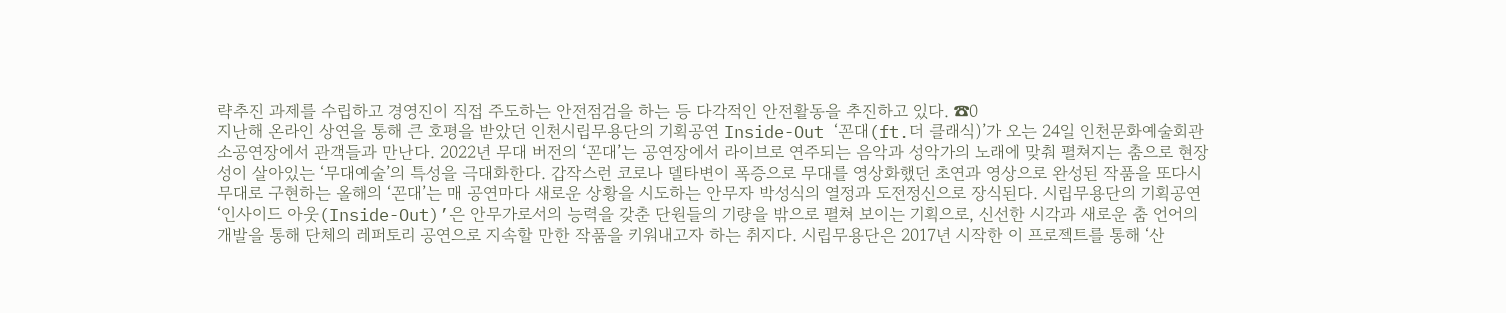략추진 과제를 수립하고 경영진이 직접 주도하는 안전점검을 하는 등 다각적인 안전활동을 추진하고 있다. ☎0
지난해 온라인 상연을 통해 큰 호평을 받았던 인천시립무용단의 기획공연 Inside-Out ‘꼰대(ft.더 클래식)’가 오는 24일 인천문화예술회관 소공연장에서 관객들과 만난다. 2022년 무대 버전의 ‘꼰대’는 공연장에서 라이브로 연주되는 음악과 성악가의 노래에 맞춰 펼쳐지는 춤으로 현장성이 살아있는 ‘무대예술’의 특성을 극대화한다. 갑작스런 코로나 델타변이 폭증으로 무대를 영상화했던 초연과 영상으로 완성된 작품을 또다시 무대로 구현하는 올해의 ‘꼰대’는 매 공연마다 새로운 상황을 시도하는 안무자 박성식의 열정과 도전정신으로 장식된다. 시립무용단의 기획공연 ‘인사이드 아웃(Inside-Out)’은 안무가로서의 능력을 갖춘 단원들의 기량을 밖으로 펼쳐 보이는 기획으로, 신선한 시각과 새로운 춤 언어의 개발을 통해 단체의 레퍼토리 공연으로 지속할 만한 작품을 키워내고자 하는 취지다. 시립무용단은 2017년 시작한 이 프로젝트를 통해 ‘산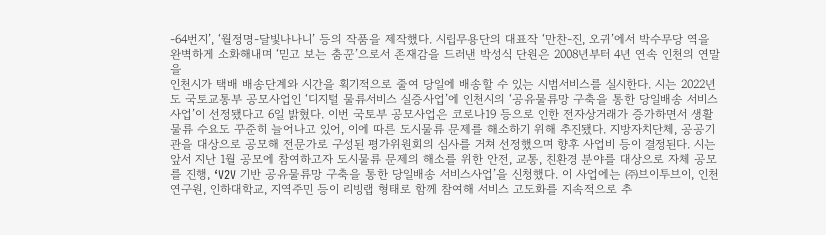-64번지’, ‘월정명-달빛나나니’ 등의 작품을 제작했다. 시립무용단의 대표작 ‘만찬-진, 오귀’에서 박수무당 역을 완벽하게 소화해내며 ‘믿고 보는 춤꾼’으로서 존재감을 드러낸 박성식 단원은 2008년부터 4년 연속 인천의 연말을
인천시가 택배 배송단계와 시간을 획기적으로 줄여 당일에 배송할 수 있는 시범서비스를 실시한다. 시는 2022년도 국토교통부 공모사업인 ‘디지털 물류서비스 실증사업’에 인천시의 ‘공유물류망 구축을 통한 당일배송 서비스사업’이 선정됐다고 6일 밝혔다. 이번 국토부 공모사업은 코로나19 등으로 인한 전자상거래가 증가하면서 생활물류 수요도 꾸준히 늘어나고 있어, 이에 따른 도시물류 문제를 해소하기 위해 추진됐다. 지방자치단체, 공공기관을 대상으로 공모해 전문가로 구성된 평가위원회의 심사를 거쳐 선정했으며 향후 사업비 등이 결정된다. 시는 앞서 지난 1월 공모에 참여하고자 도시물류 문제의 해소를 위한 안전, 교통, 친환경 분야를 대상으로 자체 공모를 진행, ‘V2V 기반 공유물류망 구축을 통한 당일배송 서비스사업’을 신청했다. 이 사업에는 ㈜브이투브이, 인천연구원, 인하대학교, 지역주민 등이 리빙랩 형태로 함께 참여해 서비스 고도화를 지속적으로 추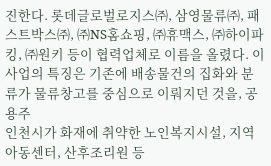진한다. 롯데글로벌로지스㈜, 삼영물류㈜, 패스트박스㈜, ㈜NS홈쇼핑, ㈜휴맥스, ㈜하이파킹, ㈜원키 등이 협력업체로 이름을 올렸다. 이 사업의 특징은 기존에 배송물건의 집화와 분류가 물류창고를 중심으로 이뤄지던 것을, 공용주
인천시가 화재에 취약한 노인복지시설, 지역아동센터, 산후조리원 등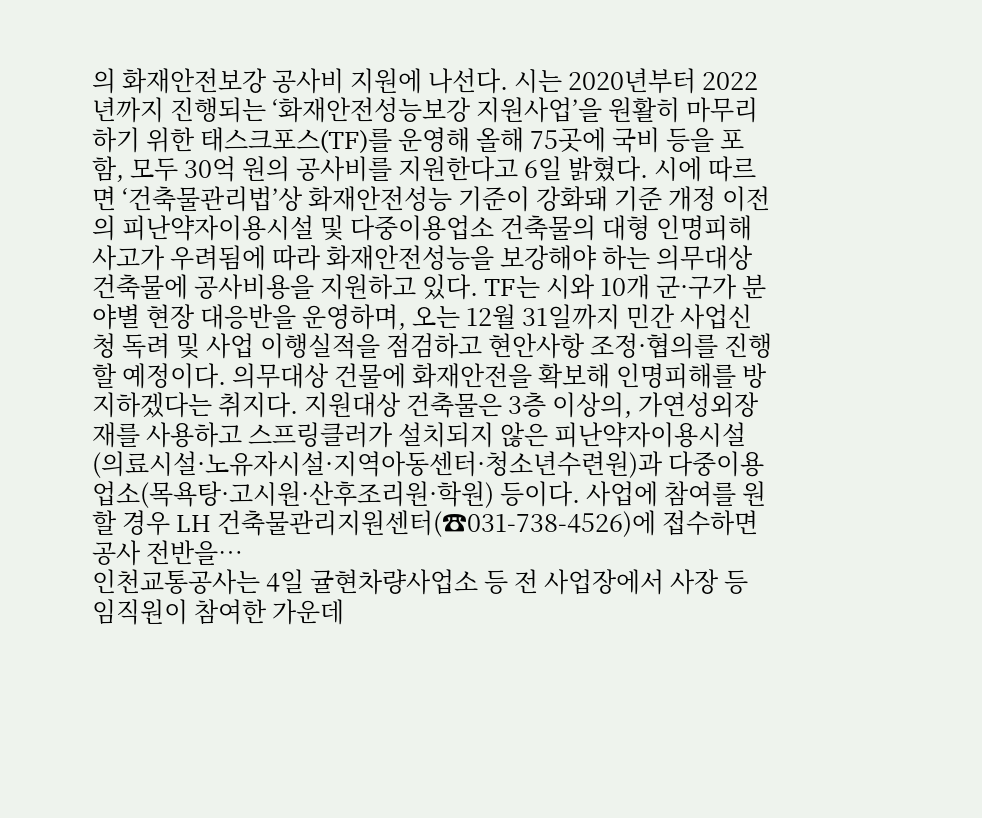의 화재안전보강 공사비 지원에 나선다. 시는 2020년부터 2022년까지 진행되는 ‘화재안전성능보강 지원사업’을 원활히 마무리하기 위한 태스크포스(TF)를 운영해 올해 75곳에 국비 등을 포함, 모두 30억 원의 공사비를 지원한다고 6일 밝혔다. 시에 따르면 ‘건축물관리법’상 화재안전성능 기준이 강화돼 기준 개정 이전의 피난약자이용시설 및 다중이용업소 건축물의 대형 인명피해 사고가 우려됨에 따라 화재안전성능을 보강해야 하는 의무대상 건축물에 공사비용을 지원하고 있다. TF는 시와 10개 군·구가 분야별 현장 대응반을 운영하며, 오는 12월 31일까지 민간 사업신청 독려 및 사업 이행실적을 점검하고 현안사항 조정·협의를 진행할 예정이다. 의무대상 건물에 화재안전을 확보해 인명피해를 방지하겠다는 취지다. 지원대상 건축물은 3층 이상의, 가연성외장재를 사용하고 스프링클러가 설치되지 않은 피난약자이용시설(의료시설·노유자시설·지역아동센터·청소년수련원)과 다중이용업소(목욕탕·고시원·산후조리원·학원) 등이다. 사업에 참여를 원할 경우 LH 건축물관리지원센터(☎031-738-4526)에 접수하면 공사 전반을…
인천교통공사는 4일 귤현차량사업소 등 전 사업장에서 사장 등 임직원이 참여한 가운데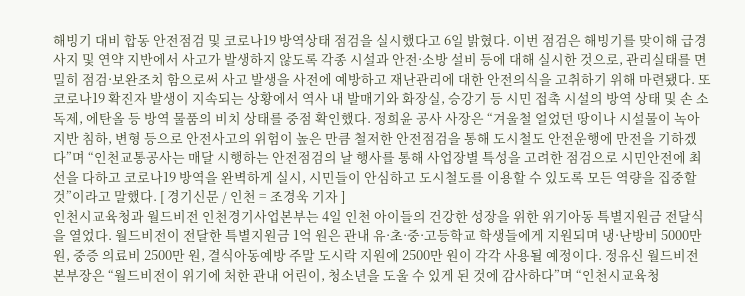해빙기 대비 합동 안전점검 및 코로나19 방역상태 점검을 실시했다고 6일 밝혔다. 이번 점검은 해빙기를 맞이해 급경사지 및 연약 지반에서 사고가 발생하지 않도록 각종 시설과 안전·소방 설비 등에 대해 실시한 것으로, 관리실태를 면밀히 점검·보완조치 함으로써 사고 발생을 사전에 예방하고 재난관리에 대한 안전의식을 고취하기 위해 마련됐다. 또 코로나19 확진자 발생이 지속되는 상황에서 역사 내 발매기와 화장실, 승강기 등 시민 접촉 시설의 방역 상태 및 손 소독제, 에탄올 등 방역 물품의 비치 상태를 중점 확인했다. 정희윤 공사 사장은 “겨울철 얼었던 땅이나 시설물이 녹아 지반 침하, 변형 등으로 안전사고의 위험이 높은 만큼 철저한 안전점검을 통해 도시철도 안전운행에 만전을 기하겠다”며 “인천교통공사는 매달 시행하는 안전점검의 날 행사를 통해 사업장별 특성을 고려한 점검으로 시민안전에 최선을 다하고 코로나19 방역을 완벽하게 실시, 시민들이 안심하고 도시철도를 이용할 수 있도록 모든 역량을 집중할 것”이라고 말했다. [ 경기신문 / 인천 = 조경욱 기자 ]
인천시교육청과 월드비전 인천경기사업본부는 4일 인천 아이들의 건강한 성장을 위한 위기아동 특별지원금 전달식을 열었다. 월드비전이 전달한 특별지원금 1억 원은 관내 유·초·중·고등학교 학생들에게 지원되며 냉·난방비 5000만 원, 중증 의료비 2500만 원, 결식아동예방 주말 도시락 지원에 2500만 원이 각각 사용될 예정이다. 정유신 월드비전 본부장은 “월드비전이 위기에 처한 관내 어린이, 청소년을 도울 수 있게 된 것에 감사하다”며 “인천시교육청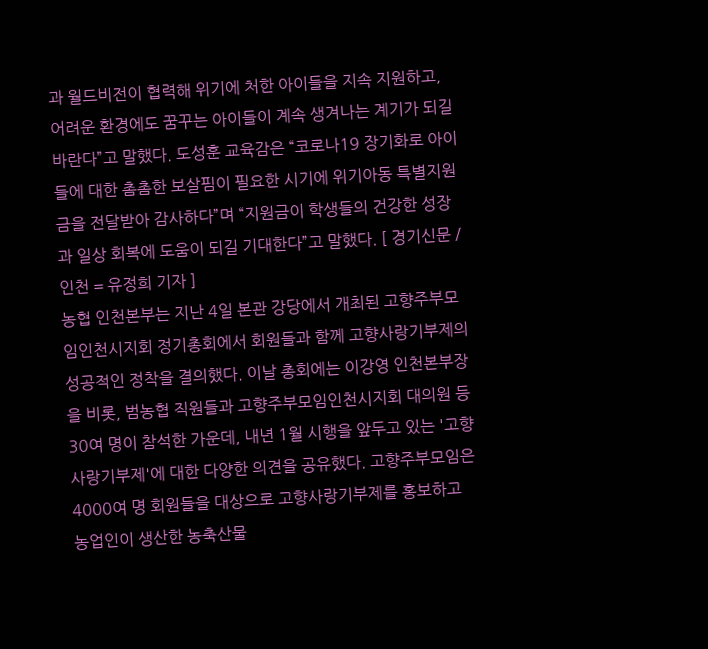과 월드비전이 협력해 위기에 처한 아이들을 지속 지원하고, 어려운 환경에도 꿈꾸는 아이들이 계속 생겨나는 계기가 되길 바란다”고 말했다. 도성훈 교육감은 “코로나19 장기화로 아이들에 대한 촘촘한 보살핌이 필요한 시기에 위기아동 특별지원금을 전달받아 감사하다”며 “지원금이 학생들의 건강한 성장과 일상 회복에 도움이 되길 기대한다”고 말했다. [ 경기신문 / 인천 = 유정희 기자 ]
농협 인천본부는 지난 4일 본관 강당에서 개최된 고향주부모임인천시지회 정기총회에서 회원들과 함께 고향사랑기부제의 성공적인 정착을 결의했다. 이날 총회에는 이강영 인천본부장을 비롯, 범농협 직원들과 고향주부모임인천시지회 대의원 등 30여 명이 참석한 가운데, 내년 1월 시행을 앞두고 있는 '고향사랑기부제'에 대한 다양한 의견을 공유했다. 고향주부모임은 4000여 명 회원들을 대상으로 고향사랑기부제를 홍보하고 농업인이 생산한 농축산물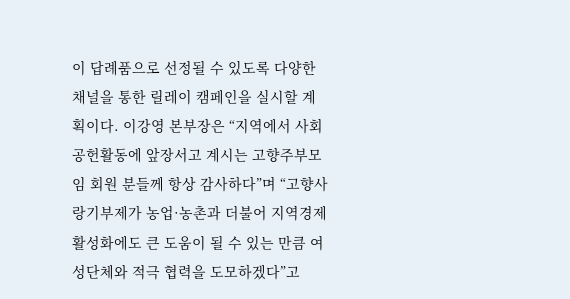이 답례품으로 선정될 수 있도록 다양한 채널을 통한 릴레이 캠페인을 실시할 계획이다. 이강영 본부장은 “지역에서 사회공헌활동에 앞장서고 계시는 고향주부모임 회원 분들께 항상 감사하다”며 “고향사랑기부제가 농업·농촌과 더불어 지역경제 활성화에도 큰 도움이 될 수 있는 만큼 여성단체와 적극 협력을 도모하겠다”고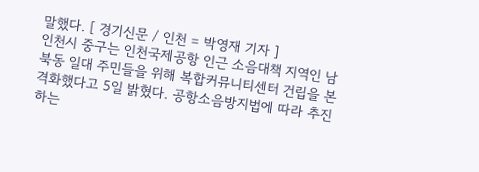말했다. [ 경기신문 / 인천 = 박영재 기자 ]
인천시 중구는 인천국제공항 인근 소음대책 지역인 남북동 일대 주민들을 위해 복합커뮤니티센터 건립을 본격화했다고 5일 밝혔다. 공항소음방지법에 따라 추진하는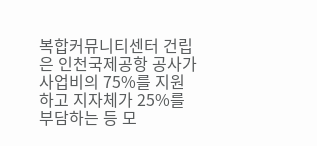복합커뮤니티센터 건립은 인천국제공항 공사가 사업비의 75%를 지원하고 지자체가 25%를 부담하는 등 모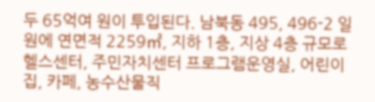두 65억여 원이 투입된다. 남북동 495, 496-2 일원에 연면적 2259㎡, 지하 1층, 지상 4층 규모로 헬스센터, 주민자치센터 프로그램운영실, 어린이집, 카페, 농수산물직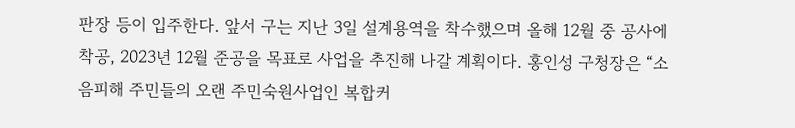판장 등이 입주한다. 앞서 구는 지난 3일 설계용역을 착수했으며 올해 12월 중 공사에 착공, 2023년 12월 준공을 목표로 사업을 추진해 나갈 계획이다. 홍인성 구청장은 “소음피해 주민들의 오랜 주민숙원사업인 복합커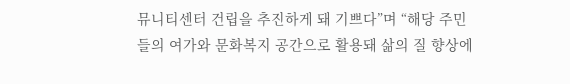뮤니티센터 건립을 추진하게 돼 기쁘다”며 “해당 주민들의 여가와 문화복지 공간으로 활용돼 삶의 질 향상에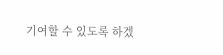기여할 수 있도록 하겠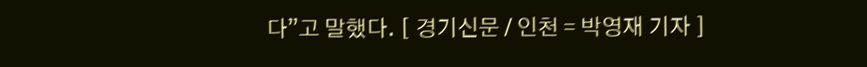다”고 말했다. [ 경기신문 / 인천 = 박영재 기자 ]